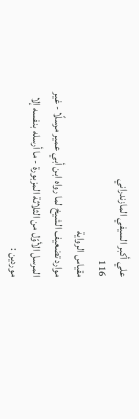علي أكبر السيفي المازندراني
116
مقياس الرواية
موارد تضعيف الشيخ لما رواه ابن أبي عمير مرسلًا - غير المرسل الأوّل من الثلاثة المزبورة - ما أرسله بنفسه إلا موردين :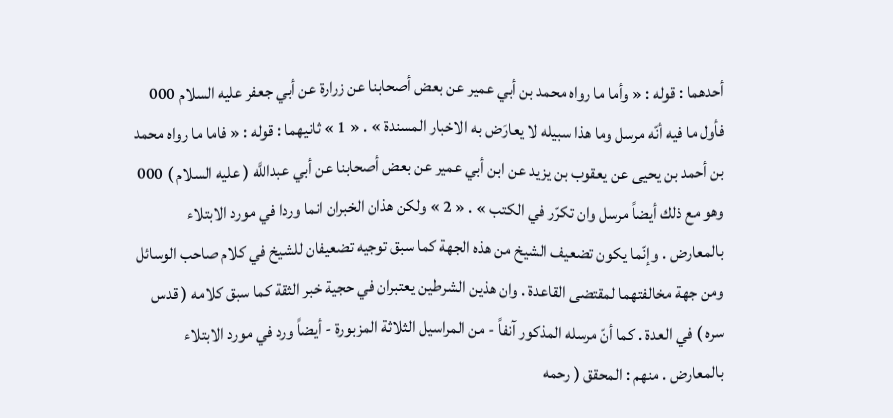أحدهما : قوله : « وأما ما رواه محمد بن أبي عمير عن بعض أصحابنا عن زرارة عن أبي جعفر عليه السلام 000 فأول ما فيه أنّه مرسل وما هذا سبيله لا يعارَض به الاخبار المسندة » . « 1 » ثانيهما : قوله : « فاما ما رواه محمد بن أحمد بن يحيى عن يعقوب بن يزيد عن ابن أبي عمير عن بعض أصحابنا عن أبي عبداللَّه ( عليه السلام ) 000 وهو مع ذلك أيضاً مرسل وان تكرّر في الكتب » . « 2 » ولكن هذان الخبران انما وردا في مورد الابتلاء بالمعارض . وإنّما يكون تضعيف الشيخ من هذه الجهة كما سبق توجيه تضعيفان للشيخ في كلام صاحب الوسائل ومن جهة مخالفتهما لمقتضى القاعدة . وان هذين الشرطين يعتبران في حجية خبر الثقة كما سبق كلامه ( قدس سره ) في العدة . كما أنّ مرسله المذكور آنفاً - من المراسيل الثلاثة المزبورة - أيضاً ورد في مورد الابتلاء بالمعارض . منهم : المحقق ( رحمه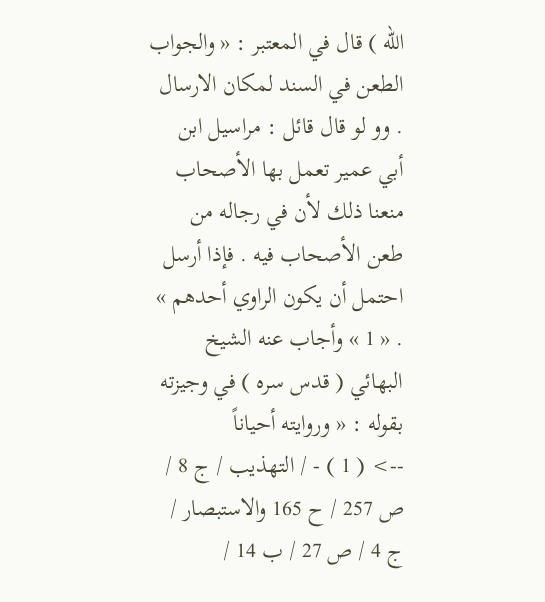الله ) قال في المعتبر : « والجواب الطعن في السند لمكان الارسال . وو لو قال قائل : مراسيل ابن أبي عمير تعمل بها الأصحاب منعنا ذلك لأن في رجاله من طعن الأصحاب فيه . فإذا أرسل احتمل أن يكون الراوي أحدهم » . « 1 » وأجاب عنه الشيخ البهائي ( قدس سره ) في وجيزته بقوله : « وروايته أحياناً
--> ( 1 ) - / التهذيب / ج 8 / ص 257 / ح 165 والاستبصار / ج 4 / ص 27 / ب 14 /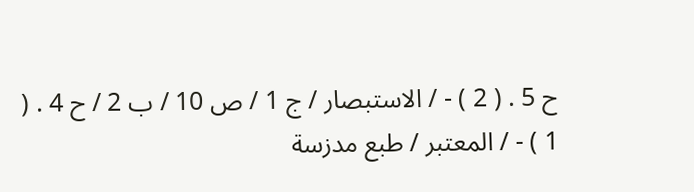ح 5 . ( 2 ) - / الاستبصار / ج 1 / ص 10 / ب 2 / ح 4 . ( 1 ) - / المعتبر / طبع مدزسة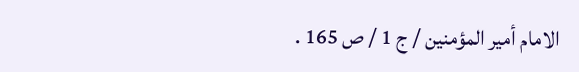الامام أمير المؤمنين / ج 1 / ص 165 .